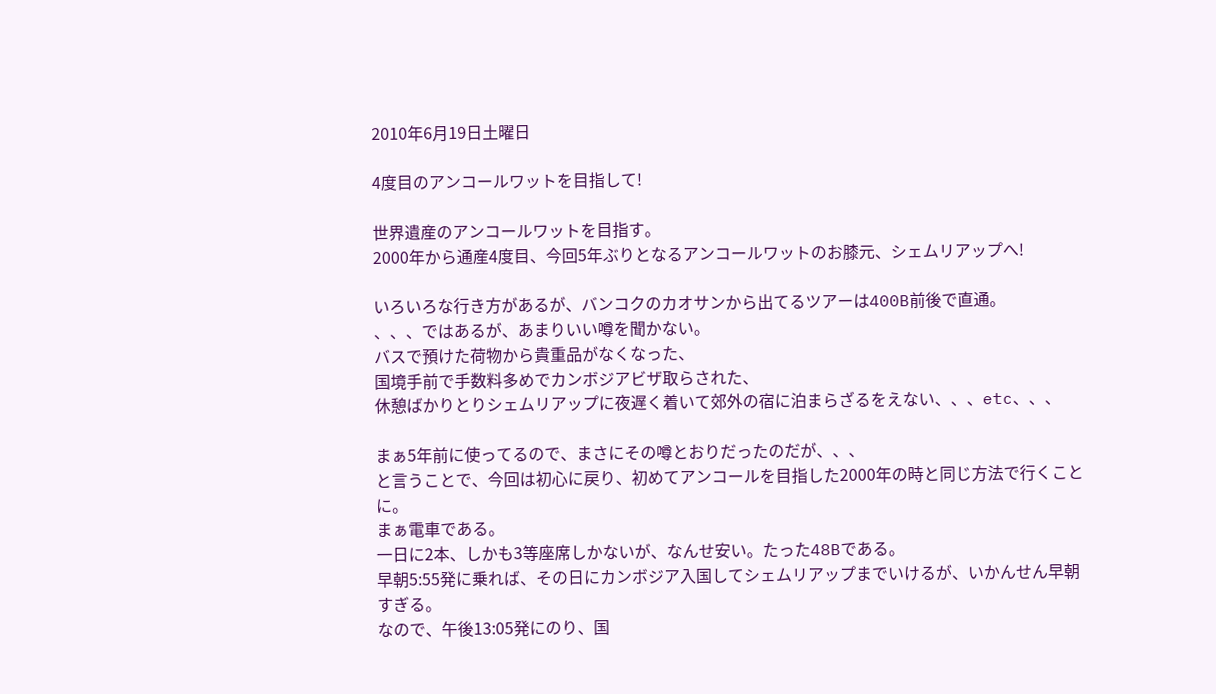2010年6月19日土曜日

4度目のアンコールワットを目指して!

世界遺産のアンコールワットを目指す。
2000年から通産4度目、今回5年ぶりとなるアンコールワットのお膝元、シェムリアップへ!

いろいろな行き方があるが、バンコクのカオサンから出てるツアーは400B前後で直通。
、、、ではあるが、あまりいい噂を聞かない。
バスで預けた荷物から貴重品がなくなった、
国境手前で手数料多めでカンボジアビザ取らされた、
休憩ばかりとりシェムリアップに夜遅く着いて郊外の宿に泊まらざるをえない、、、etc、、、

まぁ5年前に使ってるので、まさにその噂とおりだったのだが、、、
と言うことで、今回は初心に戻り、初めてアンコールを目指した2000年の時と同じ方法で行くことに。
まぁ電車である。
一日に2本、しかも3等座席しかないが、なんせ安い。たった48Bである。
早朝5:55発に乗れば、その日にカンボジア入国してシェムリアップまでいけるが、いかんせん早朝すぎる。
なので、午後13:05発にのり、国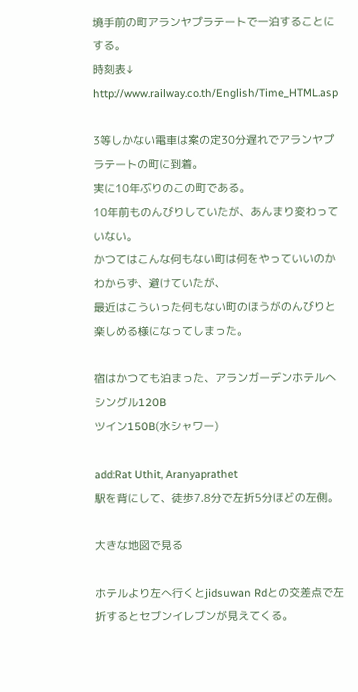境手前の町アランヤプラテートで一泊することにする。
時刻表↓
http://www.railway.co.th/English/Time_HTML.asp

3等しかない電車は案の定30分遅れでアランヤプラテートの町に到着。
実に10年ぶりのこの町である。
10年前ものんびりしていたが、あんまり変わっていない。
かつてはこんな何もない町は何をやっていいのかわからず、避けていたが、
最近はこういった何もない町のほうがのんびりと楽しめる様になってしまった。

宿はかつても泊まった、アランガーデンホテルへ
シングル120B
ツイン150B(水シャワー)

add:Rat Uthit, Aranyaprathet
駅を背にして、徒歩7.8分で左折5分ほどの左側。

大きな地図で見る

ホテルより左へ行くとjidsuwan Rdとの交差点で左折するとセブンイレブンが見えてくる。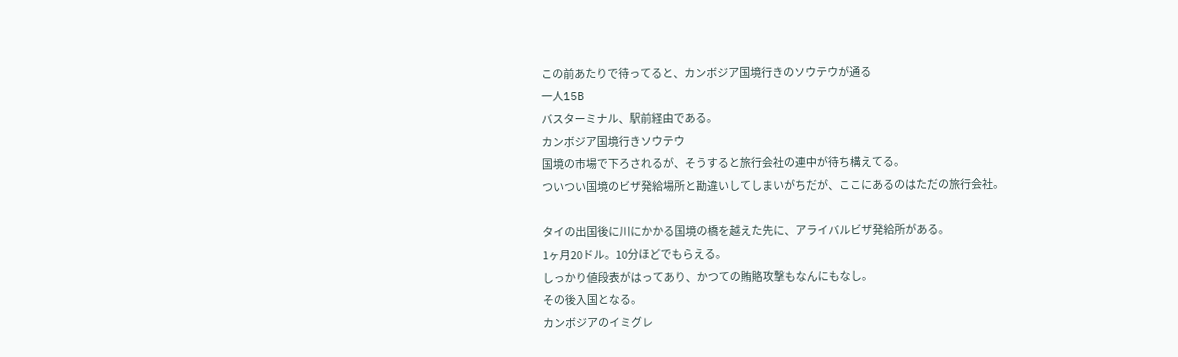この前あたりで待ってると、カンボジア国境行きのソウテウが通る
一人15B
バスターミナル、駅前経由である。
カンボジア国境行きソウテウ
国境の市場で下ろされるが、そうすると旅行会社の連中が待ち構えてる。
ついつい国境のビザ発給場所と勘違いしてしまいがちだが、ここにあるのはただの旅行会社。

タイの出国後に川にかかる国境の橋を越えた先に、アライバルビザ発給所がある。
1ヶ月20ドル。10分ほどでもらえる。
しっかり値段表がはってあり、かつての賄賂攻撃もなんにもなし。
その後入国となる。
カンボジアのイミグレ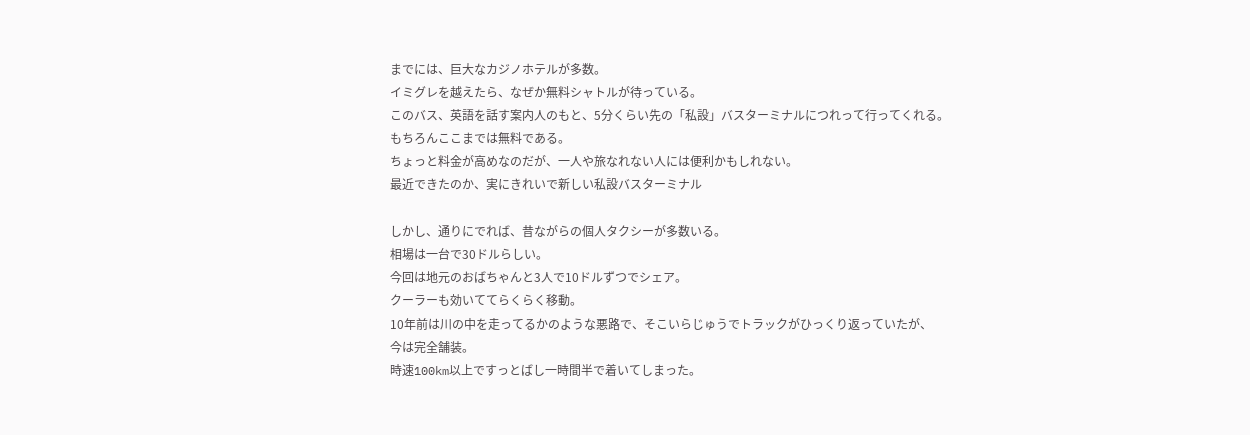までには、巨大なカジノホテルが多数。
イミグレを越えたら、なぜか無料シャトルが待っている。
このバス、英語を話す案内人のもと、5分くらい先の「私設」バスターミナルにつれって行ってくれる。
もちろんここまでは無料である。
ちょっと料金が高めなのだが、一人や旅なれない人には便利かもしれない。
最近できたのか、実にきれいで新しい私設バスターミナル

しかし、通りにでれば、昔ながらの個人タクシーが多数いる。
相場は一台で30ドルらしい。
今回は地元のおばちゃんと3人で10ドルずつでシェア。
クーラーも効いててらくらく移動。
10年前は川の中を走ってるかのような悪路で、そこいらじゅうでトラックがひっくり返っていたが、
今は完全舗装。
時速100km以上ですっとばし一時間半で着いてしまった。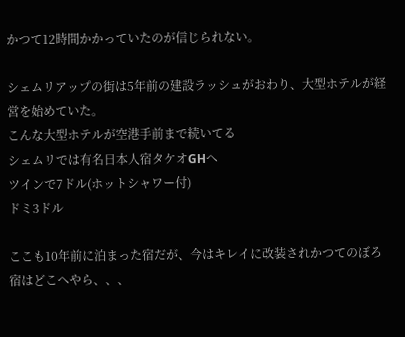かつて12時間かかっていたのが信じられない。

シェムリアップの街は5年前の建設ラッシュがおわり、大型ホテルが経営を始めていた。
こんな大型ホテルが空港手前まで続いてる
シェムリでは有名日本人宿タケオGHへ
ツインで7ドル(ホットシャワー付)
ドミ3ドル

ここも10年前に泊まった宿だが、今はキレイに改装されかつてのぼろ宿はどこへやら、、、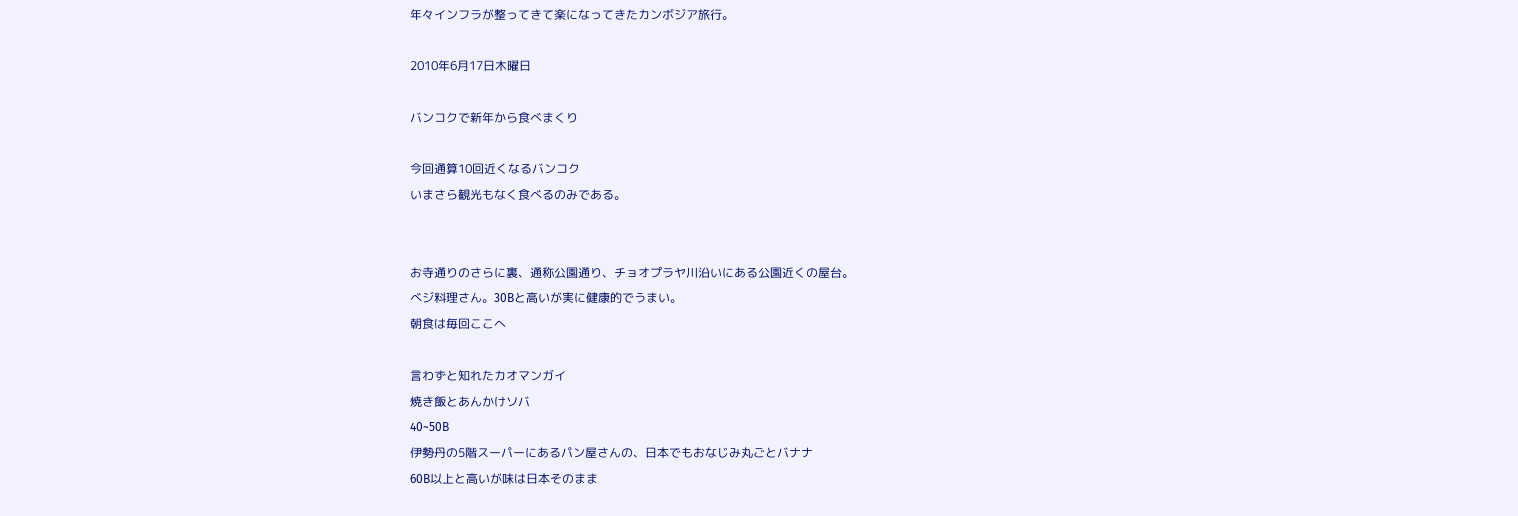年々インフラが整ってきて楽になってきたカンボジア旅行。

2010年6月17日木曜日

バンコクで新年から食べまくり

今回通算10回近くなるバンコク
いまさら観光もなく食べるのみである。


お寺通りのさらに裏、通称公園通り、チョオプラヤ川沿いにある公園近くの屋台。
べジ料理さん。30Bと高いが実に健康的でうまい。
朝食は毎回ここへ

言わずと知れたカオマンガイ
焼き飯とあんかけソバ
40~50B
伊勢丹の5階スーパーにあるパン屋さんの、日本でもおなじみ丸ごとバナナ
60B以上と高いが味は日本そのまま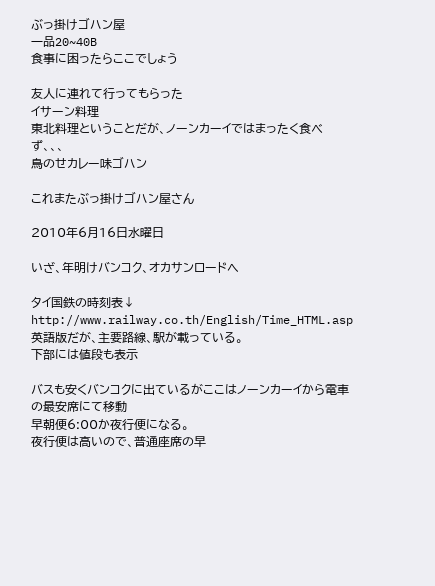ぶっ掛けゴハン屋
一品20~40B
食事に困ったらここでしょう

友人に連れて行ってもらった
イサーン料理
東北料理ということだが、ノーンカーイではまったく食べず、、、
鳥のせカレー味ゴハン

これまたぶっ掛けゴハン屋さん

2010年6月16日水曜日

いざ、年明けバンコク、オカサンロードへ

タイ国鉄の時刻表↓
http://www.railway.co.th/English/Time_HTML.asp
英語版だが、主要路線、駅が載っている。
下部には値段も表示

バスも安くバンコクに出ているがここはノーンカーイから電車の最安席にて移動
早朝便6:00か夜行便になる。
夜行便は高いので、普通座席の早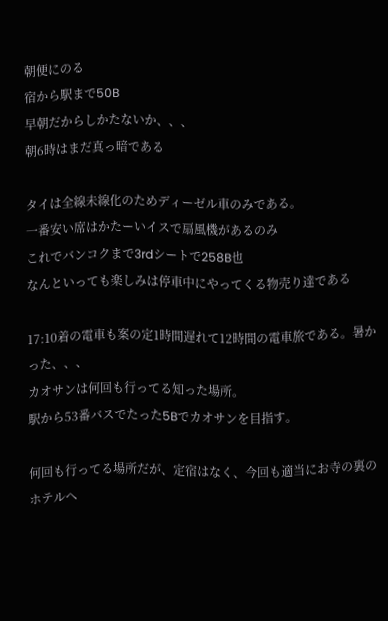朝便にのる
宿から駅まで50B
早朝だからしかたないか、、、
朝6時はまだ真っ暗である

タイは全線未線化のためディーゼル車のみである。
一番安い席はかたーいイスで扇風機があるのみ
これでバンコクまで3rdシートで258B也
なんといっても楽しみは停車中にやってくる物売り達である

17:10着の電車も案の定1時間遅れて12時間の電車旅である。暑かった、、、
カオサンは何回も行ってる知った場所。
駅から53番バスでたった5Bでカオサンを目指す。

何回も行ってる場所だが、定宿はなく、今回も適当にお寺の裏のホテルへ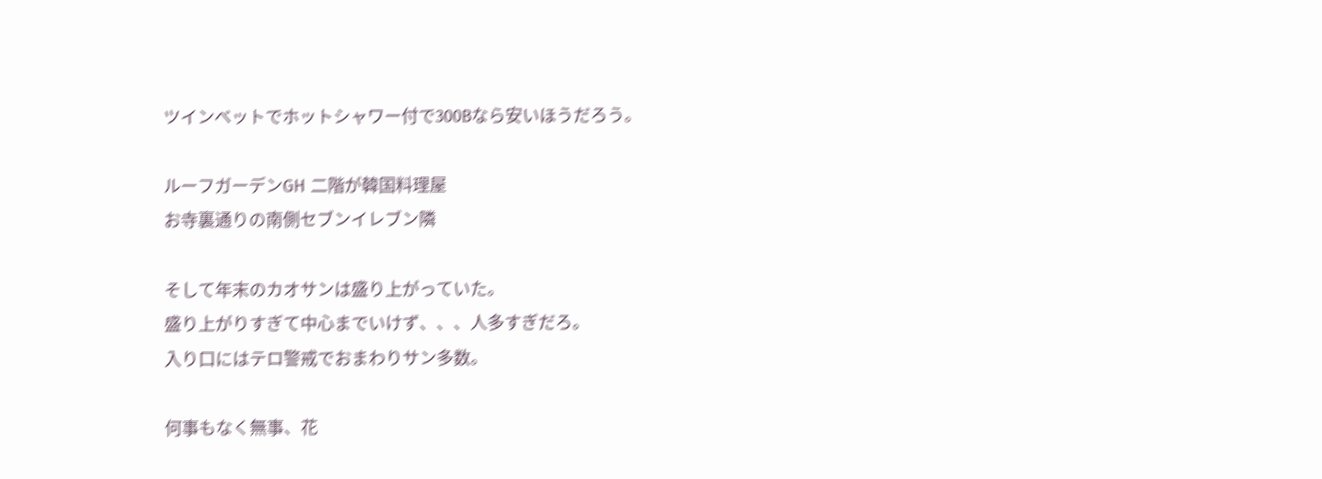ツインベットでホットシャワー付で300Bなら安いほうだろう。

ルーフガーデンGH 二階が韓国料理屋
お寺裏通りの南側セブンイレブン隣

そして年末のカオサンは盛り上がっていた。
盛り上がりすぎて中心までいけず、、、人多すぎだろ。
入り口にはテロ警戒でおまわりサン多数。

何事もなく無事、花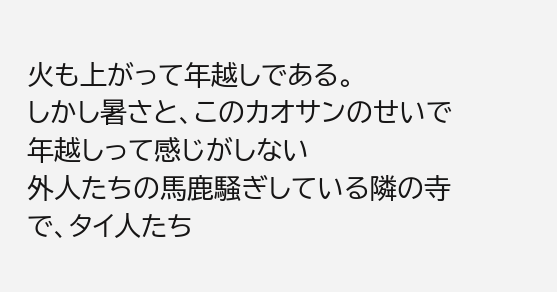火も上がって年越しである。
しかし暑さと、このカオサンのせいで年越しって感じがしない
外人たちの馬鹿騒ぎしている隣の寺で、タイ人たち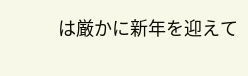は厳かに新年を迎えて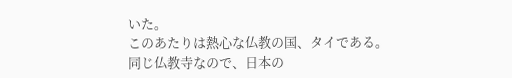いた。
このあたりは熱心な仏教の国、タイである。
同じ仏教寺なので、日本の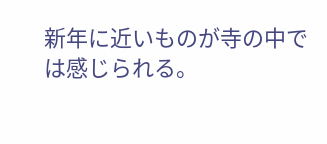新年に近いものが寺の中では感じられる。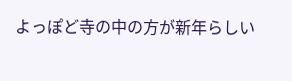よっぽど寺の中の方が新年らしい